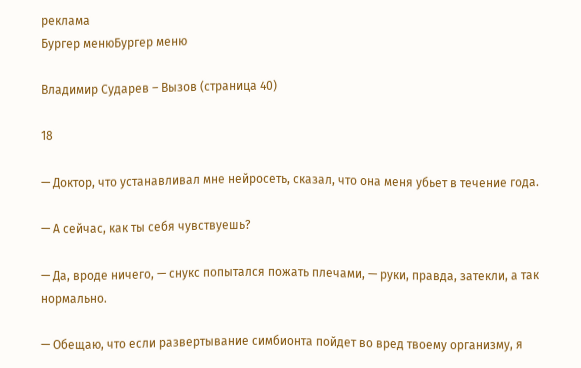реклама
Бургер менюБургер меню

Владимир Сударев – Вызов (страница 40)

18

— Доктор, что устанавливал мне нейросеть, сказал, что она меня убьет в течение года.

— А сейчас, как ты себя чувствуешь?

— Да, вроде ничего, — снукс попытался пожать плечами, — руки, правда, затекли, а так нормально.

— Обещаю, что если развертывание симбионта пойдет во вред твоему организму, я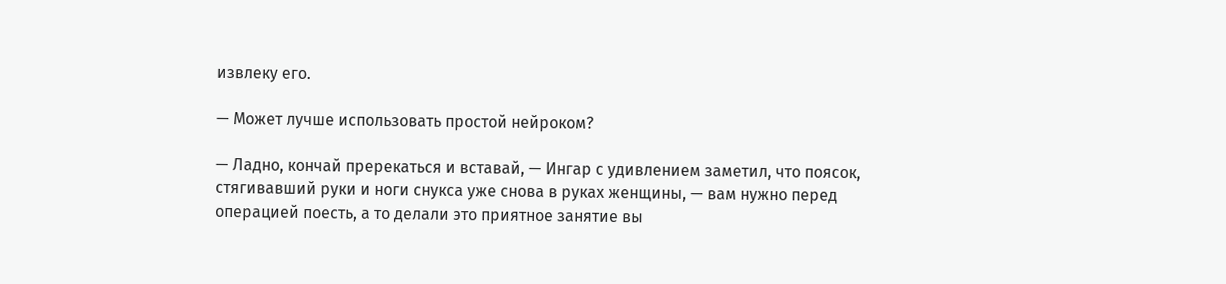извлеку его.

— Может лучше использовать простой нейроком?

— Ладно, кончай пререкаться и вставай, — Ингар с удивлением заметил, что поясок, стягивавший руки и ноги снукса уже снова в руках женщины, — вам нужно перед операцией поесть, а то делали это приятное занятие вы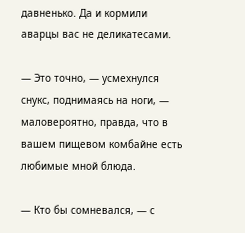давненько. Да и кормили аварцы вас не деликатесами.

— Это точно, — усмехнулся снукс, поднимаясь на ноги, — маловероятно, правда, что в вашем пищевом комбайне есть любимые мной блюда.

— Кто бы сомневался, — с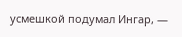усмешкой подумал Ингар, —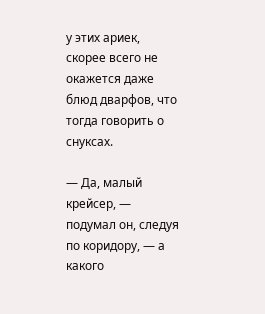у этих ариек, скорее всего не окажется даже блюд дварфов, что тогда говорить о снуксах.

— Да, малый крейсер, — подумал он, следуя по коридору, — а какого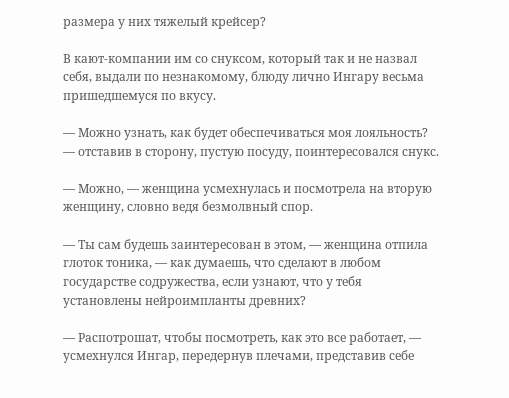размера у них тяжелый крейсер?

В кают-компании им со снуксом, который так и не назвал себя, выдали по незнакомому, блюду лично Ингару весьма пришедшемуся по вкусу.

— Можно узнать, как будет обеспечиваться моя лояльность? — отставив в сторону, пустую посуду, поинтересовался снукс.

— Можно, — женщина усмехнулась и посмотрела на вторую женщину, словно ведя безмолвный спор.

— Ты сам будешь заинтересован в этом, — женщина отпила глоток тоника, — как думаешь, что сделают в любом государстве содружества, если узнают, что у тебя установлены нейроимпланты древних?

— Распотрошат, чтобы посмотреть, как это все работает, — усмехнулся Ингар, передернув плечами, представив себе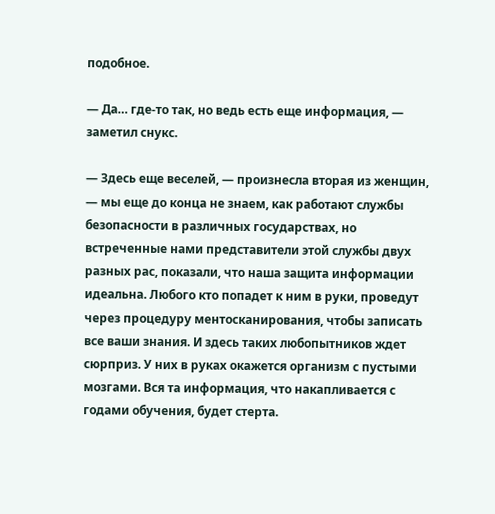подобное.

— Да… где-то так, но ведь есть еще информация, — заметил снукс.

— Здесь еще веселей, — произнесла вторая из женщин, — мы еще до конца не знаем, как работают службы безопасности в различных государствах, но встреченные нами представители этой службы двух разных рас, показали, что наша защита информации идеальна. Любого кто попадет к ним в руки, проведут через процедуру ментосканирования, чтобы записать все ваши знания. И здесь таких любопытников ждет сюрприз. У них в руках окажется организм с пустыми мозгами. Вся та информация, что накапливается с годами обучения, будет стерта.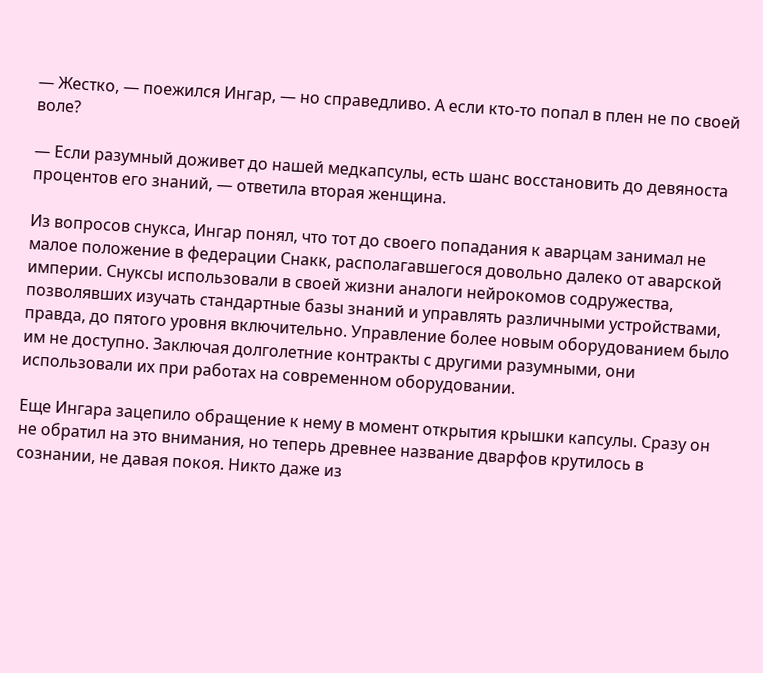— Жестко, — поежился Ингар, — но справедливо. А если кто-то попал в плен не по своей воле?

— Если разумный доживет до нашей медкапсулы, есть шанс восстановить до девяноста процентов его знаний, — ответила вторая женщина.

Из вопросов снукса, Ингар понял, что тот до своего попадания к аварцам занимал не малое положение в федерации Снакк, располагавшегося довольно далеко от аварской империи. Снуксы использовали в своей жизни аналоги нейрокомов содружества, позволявших изучать стандартные базы знаний и управлять различными устройствами, правда, до пятого уровня включительно. Управление более новым оборудованием было им не доступно. Заключая долголетние контракты с другими разумными, они использовали их при работах на современном оборудовании.

Еще Ингара зацепило обращение к нему в момент открытия крышки капсулы. Сразу он не обратил на это внимания, но теперь древнее название дварфов крутилось в сознании, не давая покоя. Никто даже из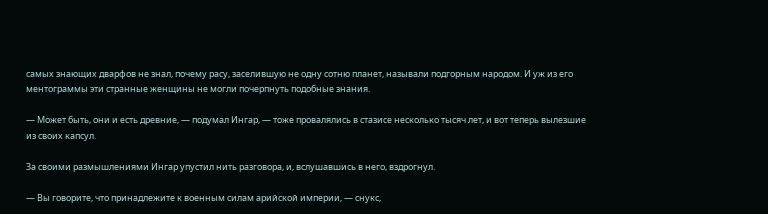самых знающих дварфов не знал, почему расу, заселившую не одну сотню планет, называли подгорным народом. И уж из его ментограммы эти странные женщины не могли почерпнуть подобные знания.

— Может быть, они и есть древние, — подумал Ингар, — тоже провалялись в стазисе несколько тысяч лет, и вот теперь вылезшие из своих капсул.

За своими размышлениями Ингар упустил нить разговора, и, вслушавшись в него, вздрогнул.

— Вы говорите, что принадлежите к военным силам арийской империи, — снукс,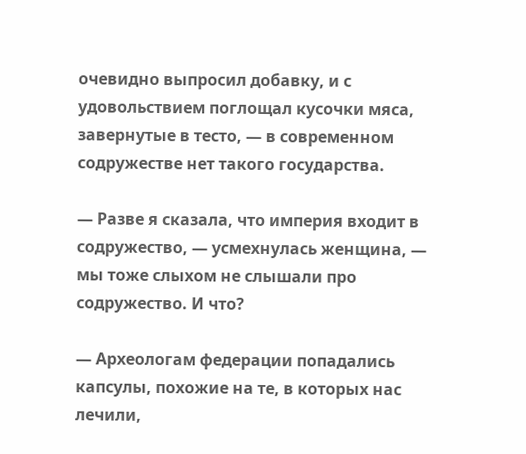очевидно выпросил добавку, и с удовольствием поглощал кусочки мяса, завернутые в тесто, — в современном содружестве нет такого государства.

— Разве я сказала, что империя входит в содружество, — усмехнулась женщина, — мы тоже слыхом не слышали про содружество. И что?

— Археологам федерации попадались капсулы, похожие на те, в которых нас лечили,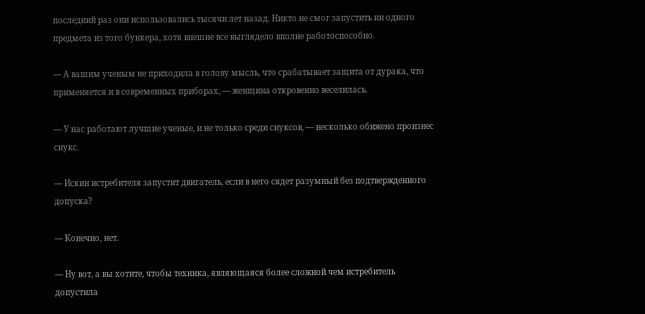последний раз они использовались тысячи лет назад. Никто не смог запустить ни одного предмета из того бункера, хотя внешне все выглядело вполне работоспособно.

— А вашим ученым не приходила в голову мысль, что срабатывает защита от дурака, что применяется и в современных приборах, — женщина откровенно веселилась.

— У нас работают лучшие ученые, и не только среди снуксов, — несколько обижено произнес снукс.

— Искин истребителя запустит двигатель, если в него сядет разумный без подтвержденного допуска?

— Конечно, нет.

— Ну вот, а вы хотите, чтобы техника, являющаяся более сложной чем истребитель допустила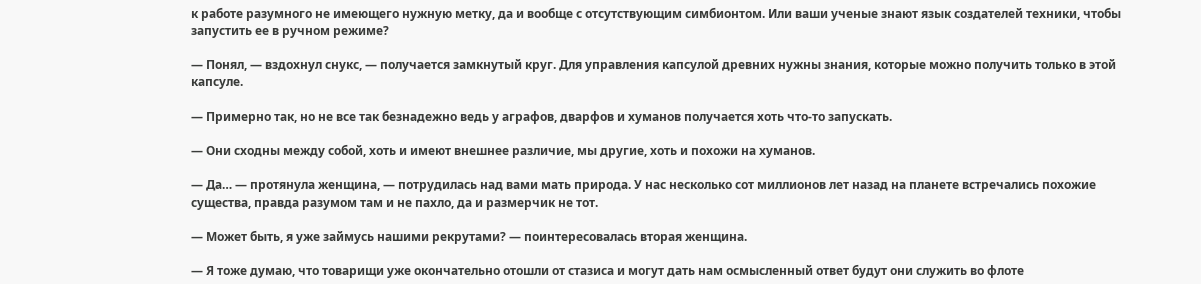к работе разумного не имеющего нужную метку, да и вообще с отсутствующим симбионтом. Или ваши ученые знают язык создателей техники, чтобы запустить ее в ручном режиме?

— Понял, — вздохнул снукс, — получается замкнутый круг. Для управления капсулой древних нужны знания, которые можно получить только в этой капсуле.

— Примерно так, но не все так безнадежно ведь у аграфов, дварфов и хуманов получается хоть что-то запускать.

— Они сходны между собой, хоть и имеют внешнее различие, мы другие, хоть и похожи на хуманов.

— Да… — протянула женщина, — потрудилась над вами мать природа. У нас несколько сот миллионов лет назад на планете встречались похожие существа, правда разумом там и не пахло, да и размерчик не тот.

— Может быть, я уже займусь нашими рекрутами? — поинтересовалась вторая женщина.

— Я тоже думаю, что товарищи уже окончательно отошли от стазиса и могут дать нам осмысленный ответ будут они служить во флоте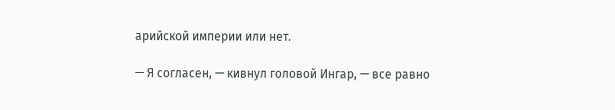арийской империи или нет.

— Я согласен, — кивнул головой Ингар, — все равно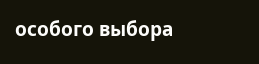особого выбора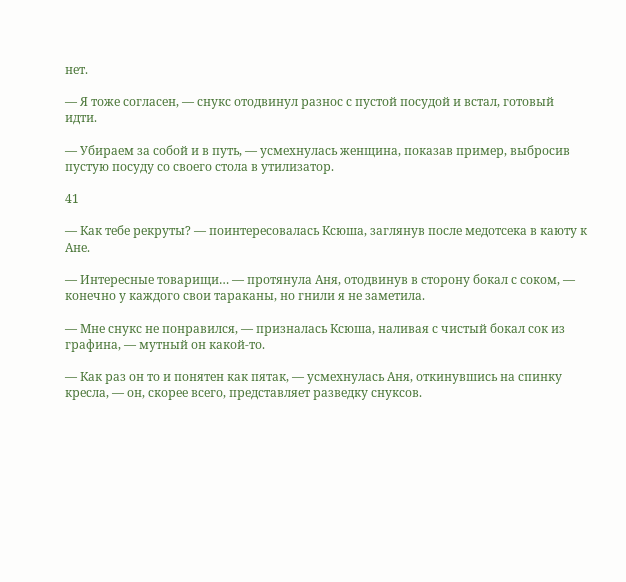нет.

— Я тоже согласен, — снукс отодвинул разнос с пустой посудой и встал, готовый идти.

— Убираем за собой и в путь, — усмехнулась женщина, показав пример, выбросив пустую посуду со своего стола в утилизатор.

41

— Как тебе рекруты? — поинтересовалась Ксюша, заглянув после медотсека в каюту к Ане.

— Интересные товарищи… — протянула Аня, отодвинув в сторону бокал с соком, — конечно у каждого свои тараканы, но гнили я не заметила.

— Мне снукс не понравился, — призналась Ксюша, наливая с чистый бокал сок из графина, — мутный он какой-то.

— Как раз он то и понятен как пятак, — усмехнулась Аня, откинувшись на спинку кресла, — он, скорее всего, представляет разведку снуксов.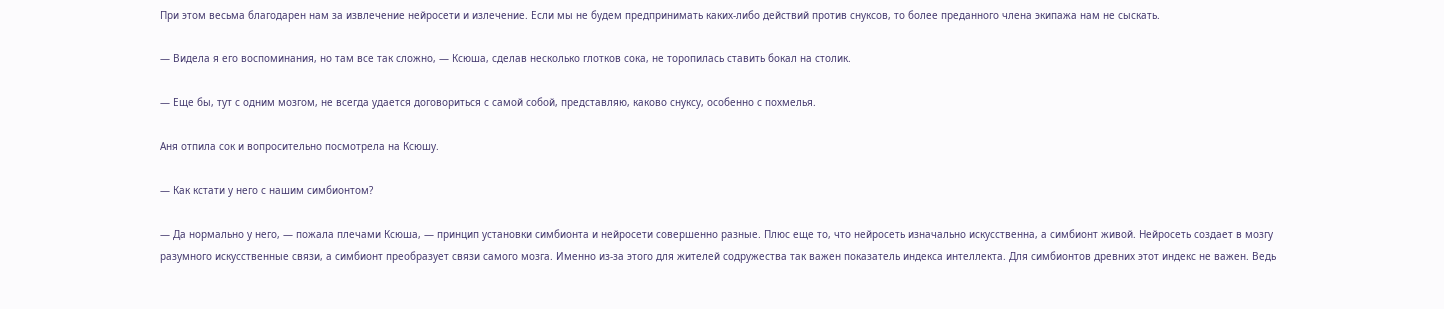При этом весьма благодарен нам за извлечение нейросети и излечение. Если мы не будем предпринимать каких-либо действий против снуксов, то более преданного члена экипажа нам не сыскать.

— Видела я его воспоминания, но там все так сложно, — Ксюша, сделав несколько глотков сока, не торопилась ставить бокал на столик.

— Еще бы, тут с одним мозгом, не всегда удается договориться с самой собой, представляю, каково снуксу, особенно с похмелья.

Аня отпила сок и вопросительно посмотрела на Ксюшу.

— Как кстати у него с нашим симбионтом?

— Да нормально у него, — пожала плечами Ксюша, — принцип установки симбионта и нейросети совершенно разные. Плюс еще то, что нейросеть изначально искусственна, а симбионт живой. Нейросеть создает в мозгу разумного искусственные связи, а симбионт преобразует связи самого мозга. Именно из-за этого для жителей содружества так важен показатель индекса интеллекта. Для симбионтов древних этот индекс не важен. Ведь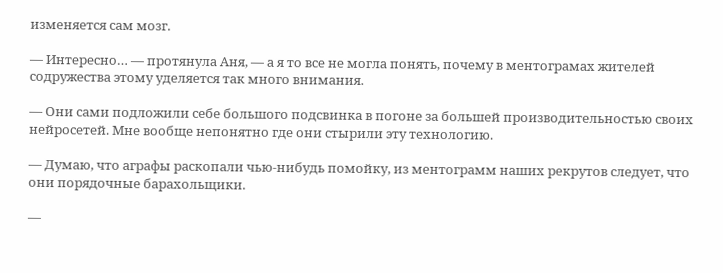изменяется сам мозг.

— Интересно… — протянула Аня, — а я то все не могла понять, почему в ментограмах жителей содружества этому уделяется так много внимания.

— Они сами подложили себе большого подсвинка в погоне за большей производительностью своих нейросетей. Мне вообще непонятно где они стырили эту технологию.

— Думаю, что аграфы раскопали чью-нибудь помойку, из ментограмм наших рекрутов следует, что они порядочные барахольщики.

—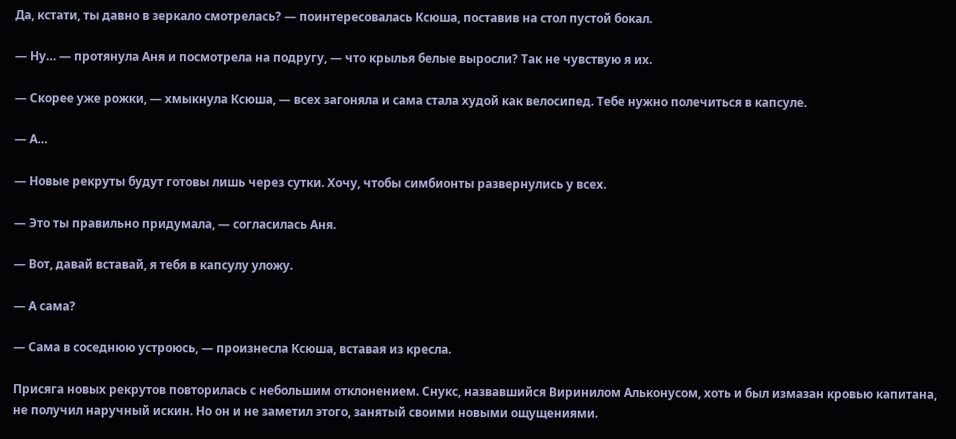Да, кстати, ты давно в зеркало смотрелась? — поинтересовалась Ксюша, поставив на стол пустой бокал.

— Ну… — протянула Аня и посмотрела на подругу, — что крылья белые выросли? Так не чувствую я их.

— Скорее уже рожки, — хмыкнула Ксюша, — всех загоняла и сама стала худой как велосипед. Тебе нужно полечиться в капсуле.

— А…

— Новые рекруты будут готовы лишь через сутки. Хочу, чтобы симбионты развернулись у всех.

— Это ты правильно придумала, — согласилась Аня.

— Вот, давай вставай, я тебя в капсулу уложу.

— А сама?

— Сама в соседнюю устроюсь, — произнесла Ксюша, вставая из кресла.

Присяга новых рекрутов повторилась с небольшим отклонением. Снукс, назвавшийся Виринилом Альконусом, хоть и был измазан кровью капитана, не получил наручный искин. Но он и не заметил этого, занятый своими новыми ощущениями.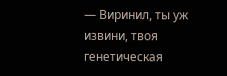— Виринил, ты уж извини, твоя генетическая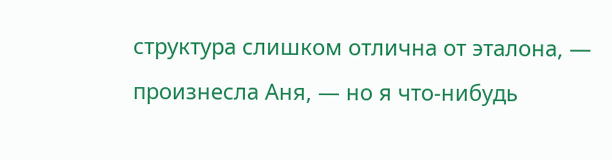структура слишком отлична от эталона, — произнесла Аня, — но я что-нибудь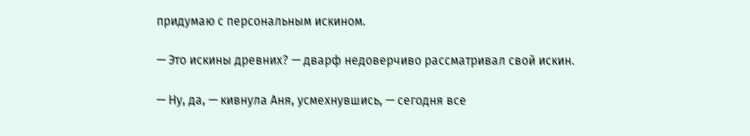придумаю с персональным искином.

— Это искины древних? — дварф недоверчиво рассматривал свой искин.

— Ну, да, — кивнула Аня, усмехнувшись, — сегодня все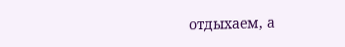отдыхаем, а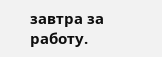завтра за работу.